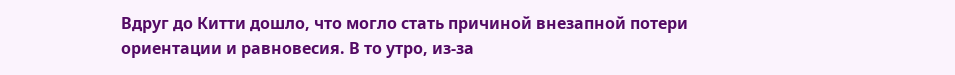Вдруг до Китти дошло, что могло стать причиной внезапной потери ориентации и равновесия. В то утро, из-за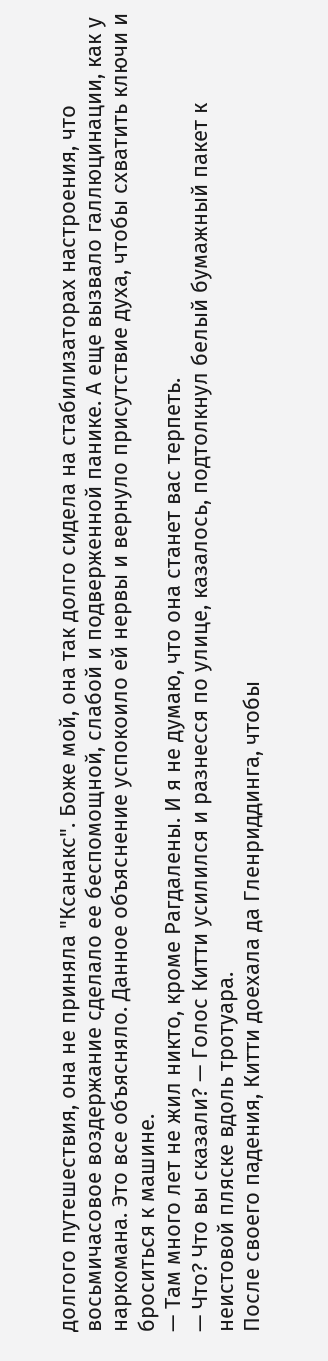долгого путешествия, она не приняла "Ксанакс". Боже мой, она так долго сидела на стабилизаторах настроения, что восьмичасовое воздержание сделало ее беспомощной, слабой и подверженной панике. А еще вызвало галлюцинации, как у наркомана. Это все объясняло. Данное объяснение успокоило ей нервы и вернуло присутствие духа, чтобы схватить ключи и броситься к машине.
— Там много лет не жил никто, кроме Рагдалены. И я не думаю, что она станет вас терпеть.
— Что? Что вы сказали? — Голос Китти усилился и разнесся по улице, казалось, подтолкнул белый бумажный пакет к неистовой пляске вдоль тротуара.
После своего падения, Китти доехала да Гленриддинга, чтобы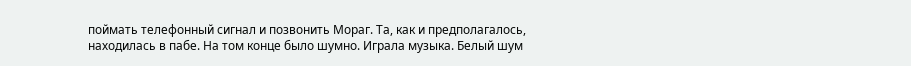поймать телефонный сигнал и позвонить Мораг. Та, как и предполагалось, находилась в пабе. На том конце было шумно. Играла музыка. Белый шум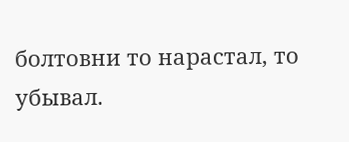болтовни то нарастал, то убывал.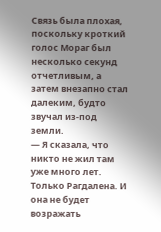Связь была плохая, поскольку кроткий голос Мораг был несколько секунд отчетливым, а затем внезапно стал далеким, будто звучал из-под земли.
— Я сказала, что никто не жил там уже много лет. Только Рагдалена. И она не будет возражать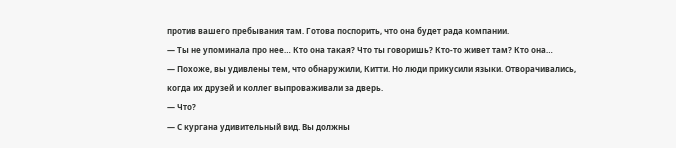против вашего пребывания там. Готова поспорить, что она будет рада компании.
— Ты не упоминала про нее… Кто она такая? Что ты говоришь? Кто-то живет там? Кто она…
— Похоже, вы удивлены тем, что обнаружили, Китти. Но люди прикусили языки. Отворачивались, когда их друзей и коллег выпроваживали за дверь.
— Что?
— С кургана удивительный вид. Вы должны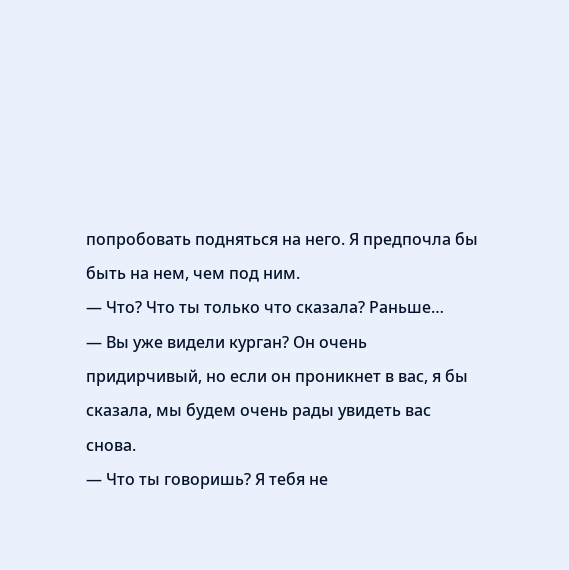попробовать подняться на него. Я предпочла бы быть на нем, чем под ним.
— Что? Что ты только что сказала? Раньше…
— Вы уже видели курган? Он очень придирчивый, но если он проникнет в вас, я бы сказала, мы будем очень рады увидеть вас снова.
— Что ты говоришь? Я тебя не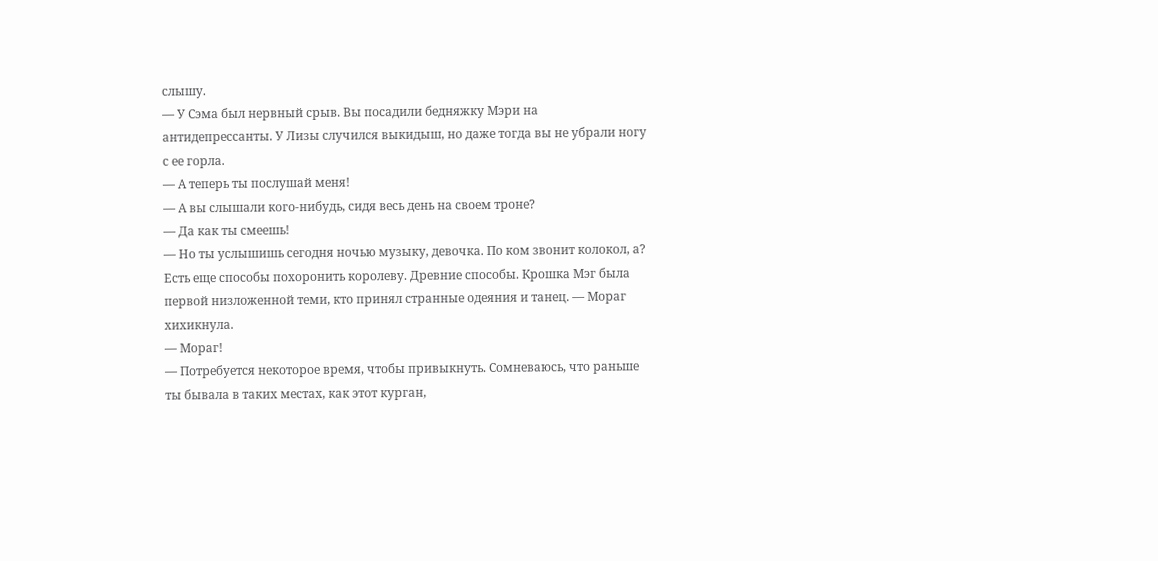слышу.
— У Сэма был нервный срыв. Вы посадили бедняжку Мэри на антидепрессанты. У Лизы случился выкидыш, но даже тогда вы не убрали ногу с ее горла.
— А теперь ты послушай меня!
— А вы слышали кого-нибудь, сидя весь день на своем троне?
— Да как ты смеешь!
— Но ты услышишь сегодня ночью музыку, девочка. По ком звонит колокол, а? Есть еще способы похоронить королеву. Древние способы. Крошка Мэг была первой низложенной теми, кто принял странные одеяния и танец. — Мораг хихикнула.
— Мораг!
— Потребуется некоторое время, чтобы привыкнуть. Сомневаюсь, что раньше ты бывала в таких местах, как этот курган,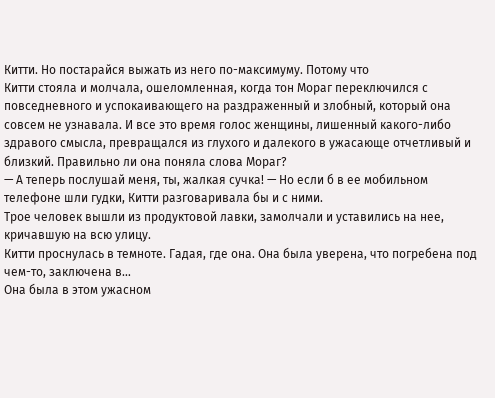Китти. Но постарайся выжать из него по-максимуму. Потому что
Китти стояла и молчала, ошеломленная, когда тон Мораг переключился с повседневного и успокаивающего на раздраженный и злобный, который она совсем не узнавала. И все это время голос женщины, лишенный какого-либо здравого смысла, превращался из глухого и далекого в ужасающе отчетливый и близкий. Правильно ли она поняла слова Мораг?
— А теперь послушай меня, ты, жалкая сучка! — Но если б в ее мобильном телефоне шли гудки, Китти разговаривала бы и с ними.
Трое человек вышли из продуктовой лавки, замолчали и уставились на нее, кричавшую на всю улицу.
Китти проснулась в темноте. Гадая, где она. Она была уверена, что погребена под чем-то, заключена в…
Она была в этом ужасном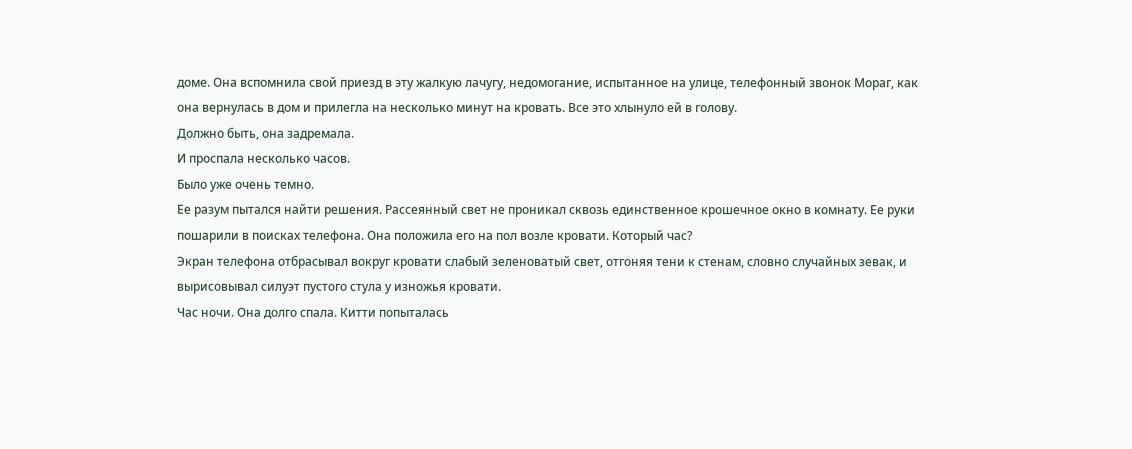доме. Она вспомнила свой приезд в эту жалкую лачугу, недомогание, испытанное на улице, телефонный звонок Мораг, как она вернулась в дом и прилегла на несколько минут на кровать. Все это хлынуло ей в голову.
Должно быть, она задремала.
И проспала несколько часов.
Было уже очень темно.
Ее разум пытался найти решения. Рассеянный свет не проникал сквозь единственное крошечное окно в комнату. Ее руки пошарили в поисках телефона. Она положила его на пол возле кровати. Который час?
Экран телефона отбрасывал вокруг кровати слабый зеленоватый свет, отгоняя тени к стенам, словно случайных зевак, и вырисовывал силуэт пустого стула у изножья кровати.
Час ночи. Она долго спала. Китти попыталась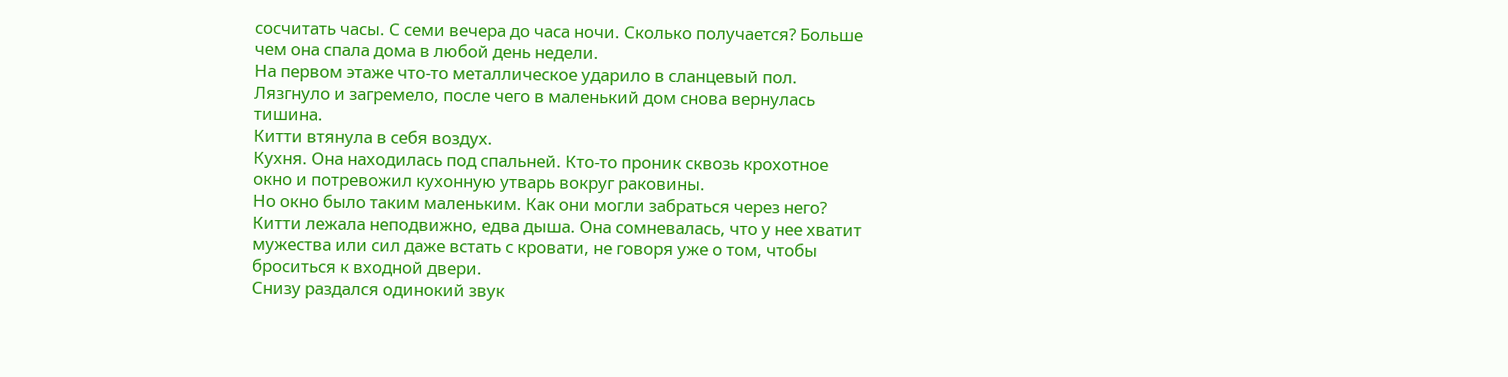сосчитать часы. С семи вечера до часа ночи. Сколько получается? Больше чем она спала дома в любой день недели.
На первом этаже что-то металлическое ударило в сланцевый пол. Лязгнуло и загремело, после чего в маленький дом снова вернулась тишина.
Китти втянула в себя воздух.
Кухня. Она находилась под спальней. Кто-то проник сквозь крохотное окно и потревожил кухонную утварь вокруг раковины.
Но окно было таким маленьким. Как они могли забраться через него?
Китти лежала неподвижно, едва дыша. Она сомневалась, что у нее хватит мужества или сил даже встать с кровати, не говоря уже о том, чтобы броситься к входной двери.
Снизу раздался одинокий звук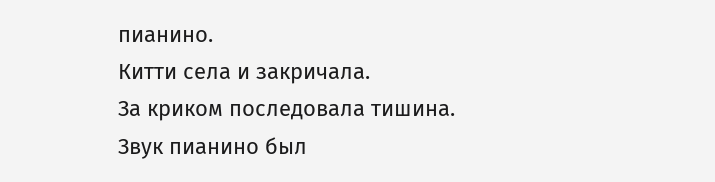пианино.
Китти села и закричала.
За криком последовала тишина.
Звук пианино был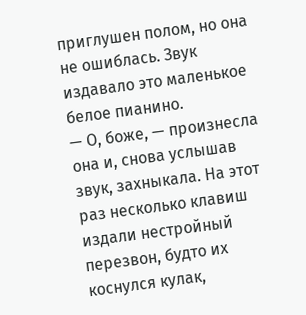приглушен полом, но она не ошиблась. Звук издавало это маленькое белое пианино.
— О, боже, — произнесла она и, снова услышав звук, захныкала. На этот раз несколько клавиш издали нестройный перезвон, будто их коснулся кулак,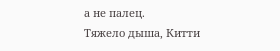а не палец.
Тяжело дыша, Китти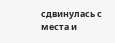сдвинулась с места и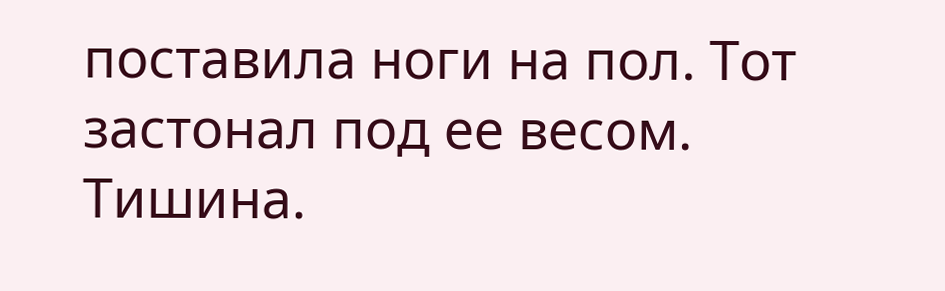поставила ноги на пол. Тот застонал под ее весом.
Тишина.